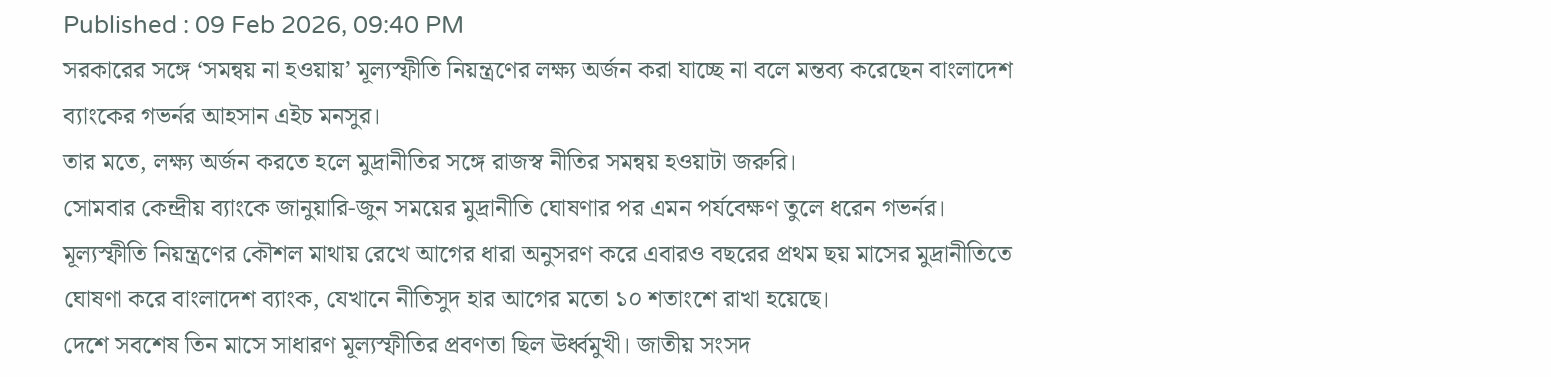Published : 09 Feb 2026, 09:40 PM
সরকারের সঙ্গে ‘সমন্বয় না হওয়ায়’ মূল্যস্ফীতি নিয়ন্ত্রণের লক্ষ্য অর্জন করা যাচ্ছে না বলে মন্তব্য করেছেন বাংলাদেশ ব্যাংকের গভর্নর আহসান এইচ মনসুর।
তার মতে, লক্ষ্য অর্জন করতে হলে মুদ্রানীতির সঙ্গে রাজস্ব নীতির সমন্বয় হওয়াটা জরুরি।
সোমবার কেন্দ্রীয় ব্যাংকে জানুয়ারি-জুন সময়ের মুদ্রানীতি ঘোষণার পর এমন পর্যবেক্ষণ তুলে ধরেন গভর্নর।
মূল্যস্ফীতি নিয়ন্ত্রণের কৌশল মাথায় রেখে আগের ধারা অনুসরণ করে এবারও বছরের প্রথম ছয় মাসের মুদ্রানীতিতে ঘোষণা করে বাংলাদেশ ব্যাংক, যেখানে নীতিসুদ হার আগের মতো ১০ শতাংশে রাখা হয়েছে।
দেশে সবশেষ তিন মাসে সাধারণ মূল্যস্ফীতির প্রবণতা ছিল ঊর্ধ্বমুখী। জাতীয় সংসদ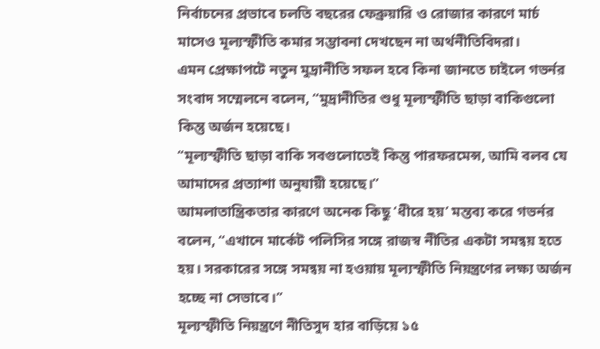নির্বাচনের প্রভাবে চলতি বছরের ফেব্রুয়ারি ও রোজার কারণে মার্চ মাসেও মূল্যস্ফীতি কমার সম্ভাবনা দেখছেন না অর্থনীতিবিদরা।
এমন প্রেক্ষাপটে নতুন মুদ্রানীতি সফল হবে কিনা জানতে চাইলে গভর্নর সংবাদ সম্মেলনে বলেন, “মুদ্রানীতির শুধু মূল্যস্ফীতি ছাড়া বাকিগুলো কিন্তু অর্জন হয়েছে।
‘‘মূল্যস্ফীতি ছাড়া বাকি সবগুলোতেই কিন্তু পারফরমেন্স, আমি বলব যে আমাদের প্রত্যাশা অনুযায়ী হয়েছে।”
আমলাতান্ত্রিকতার কারণে অনেক কিছু ‘ধীরে হয়’ মন্তব্য করে গভর্নর বলেন, “এখানে মার্কেট পলিসির সঙ্গে রাজস্ব নীতির একটা সমন্বয় হতে হয়। সরকারের সঙ্গে সমন্বয় না হওয়ায় মূল্যস্ফীতি নিয়ন্ত্রণের লক্ষ্য অর্জন হচ্ছে না সেভাবে।’’
মূল্যস্ফীতি নিয়ন্ত্রণে নীতিসুদ হার বাড়িয়ে ১৫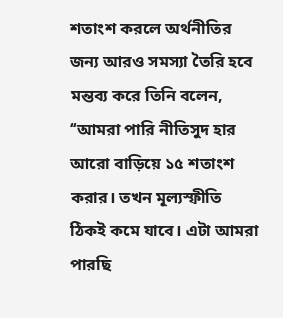শতাংশ করলে অর্থনীতির জন্য আরও সমস্যা তৈরি হবে মন্তব্য করে তিনি বলেন, ‘‘আমরা পারি নীতিসুদ হার আরো বাড়িয়ে ১৫ শতাংশ করার। তখন মূল্যস্ফীতি ঠিকই কমে যাবে। এটা আমরা পারছি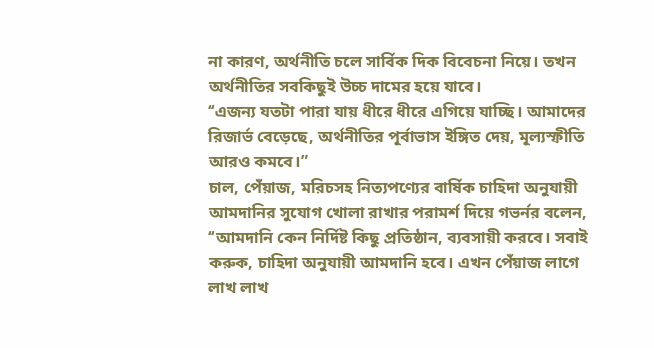না কারণ, অর্থনীতি চলে সার্বিক দিক বিবেচনা নিয়ে। তখন অর্থনীতির সবকিছুই উচ্চ দামের হয়ে যাবে।
‘‘এজন্য যতটা পারা যায় ধীরে ধীরে এগিয়ে যাচ্ছি। আমাদের রিজার্ভ বেড়েছে, অর্থনীতির পূর্বাভাস ইঙ্গিত দেয়, মূল্যস্ফীতি আরও কমবে।”
চাল, পেঁয়াজ, মরিচসহ নিত্যপণ্যের বার্ষিক চাহিদা অনুযায়ী আমদানির সুযোগ খোলা রাখার পরামর্শ দিয়ে গভর্নর বলেন, ‘‘আমদানি কেন নির্দিষ্ট কিছু প্রতিষ্ঠান, ব্যবসায়ী করবে। সবাই করুক, চাহিদা অনুযায়ী আমদানি হবে। এখন পেঁয়াজ লাগে লাখ লাখ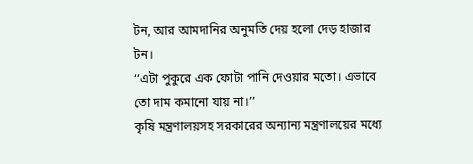টন, আর আমদানির অনুমতি দেয় হলো দেড় হাজার টন।
‘‘এটা পুকুরে এক ফোটা পানি দেওয়ার মতো। এভাবে তো দাম কমানো যায় না।’’
কৃষি মন্ত্রণালয়সহ সরকারের অন্যান্য মন্ত্রণালয়ের মধ্যে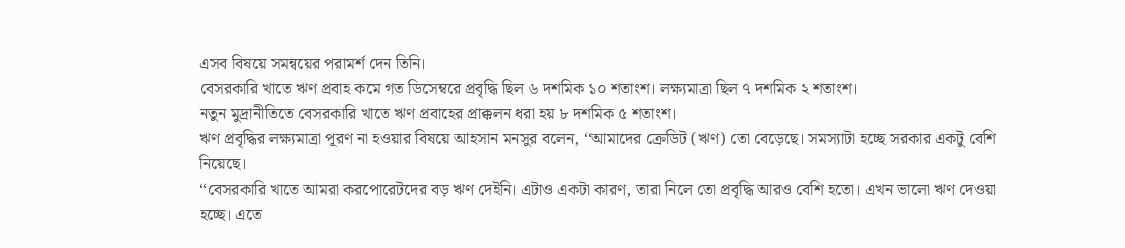এসব বিষয়ে সমন্বয়ের পরামর্শ দেন তিনি।
বেসরকারি খাতে ঋণ প্রবাহ কমে গত ডিসেম্বরে প্রবৃদ্ধি ছিল ৬ দশমিক ১০ শতাংশ। লক্ষ্যমাত্রা ছিল ৭ দশমিক ২ শতাংশ।
নতুন মুদ্রানীতিতে বেসরকারি খাতে ঋণ প্রবাহের প্রাক্কলন ধরা হয় ৮ দশমিক ৫ শতাংশ।
ঋণ প্রবৃদ্ধির লক্ষ্যমাত্রা পূরণ না হওয়ার বিষয়ে আহসান মনসুর বলেন, ‘‘আমাদের ক্রেডিট (ঋণ) তো বেড়েছে। সমস্যাটা হচ্ছে সরকার একটু বেশি নিয়েছে।
‘‘বেসরকারি খাতে আমরা করপোরেটদের বড় ঋণ দেইনি। এটাও একটা কারণ, তারা নিলে তো প্রবৃদ্ধি আরও বেশি হতো। এখন ভালো ঋণ দেওয়া হচ্ছে। এতে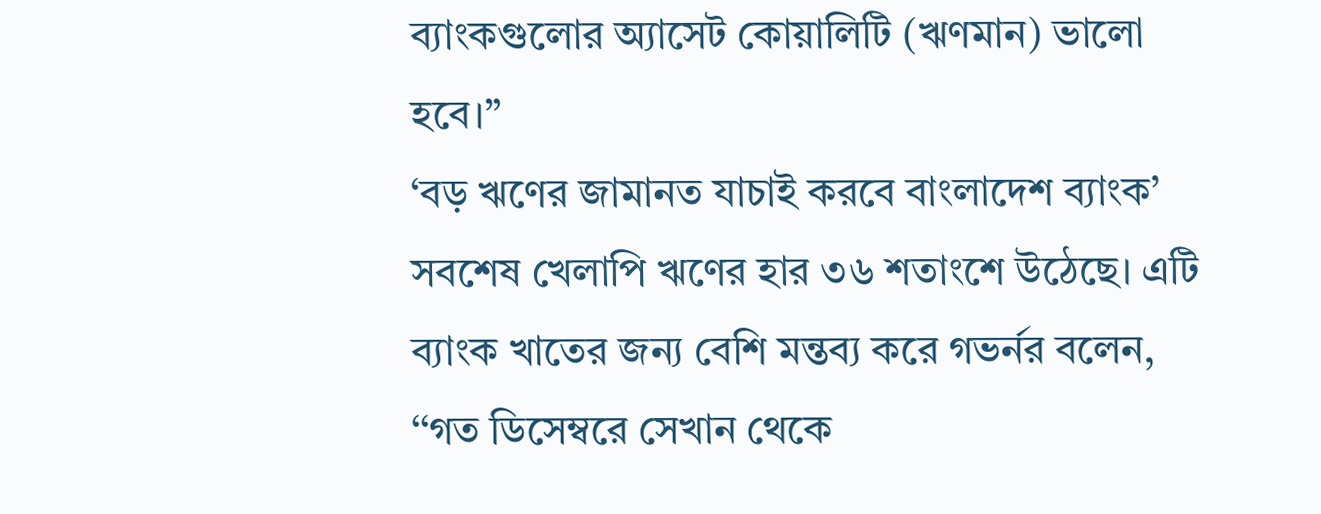ব্যাংকগুলোর অ্যাসেট কোয়ালিটি (ঋণমান) ভালো হবে।”
‘বড় ঋণের জামানত যাচাই করবে বাংলাদেশ ব্যাংক’
সবশেষ খেলাপি ঋণের হার ৩৬ শতাংশে উঠেছে। এটি ব্যাংক খাতের জন্য বেশি মন্তব্য করে গভর্নর বলেন, ‘‘গত ডিসেম্বরে সেখান থেকে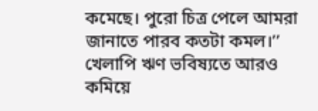কমেছে। পুরো চিত্র পেলে আমরা জানাতে পারব কতটা কমল।’’
খেলাপি ঋণ ভবিষ্যতে আরও কমিয়ে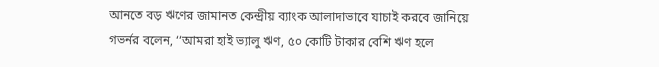আনতে বড় ঋণের জামানত কেন্দ্রীয় ব্যাংক আলাদাভাবে যাচাই করবে জানিয়ে গভর্নর বলেন, ‘‘আমরা হাই ভ্যালু ঋণ, ৫০ কোটি টাকার বেশি ঋণ হলে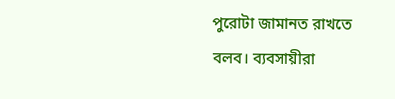পুরোটা জামানত রাখতে বলব। ব্যবসায়ীরা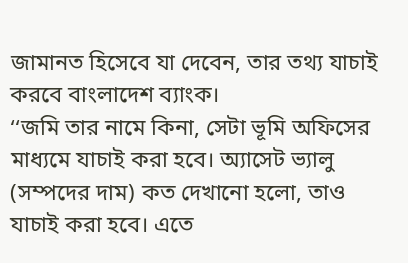জামানত হিসেবে যা দেবেন, তার তথ্য যাচাই করবে বাংলাদেশ ব্যাংক।
‘‘জমি তার নামে কিনা, সেটা ভূমি অফিসের মাধ্যমে যাচাই করা হবে। অ্যাসেট ভ্যালু (সম্পদের দাম) কত দেখানো হলো, তাও যাচাই করা হবে। এতে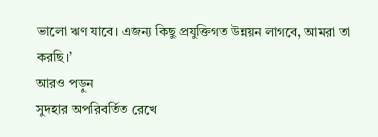ভালো ঋণ যাবে। এজন্য কিছু প্রযুক্তিগত উন্নয়ন লাগবে, আমরা তা করছি।’
আরও পড়ুন
সুদহার অপরিবর্তিত রেখে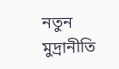নতুন মুদ্রানীতি